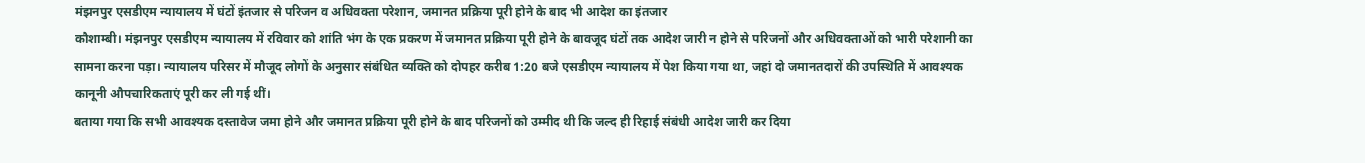मंझनपुर एसडीएम न्यायालय में घंटों इंतजार से परिजन व अधिवक्ता परेशान, जमानत प्रक्रिया पूरी होने के बाद भी आदेश का इंतजार
कौशाम्बी। मंझनपुर एसडीएम न्यायालय में रविवार को शांति भंग के एक प्रकरण में जमानत प्रक्रिया पूरी होने के बावजूद घंटों तक आदेश जारी न होने से परिजनों और अधिवक्ताओं को भारी परेशानी का सामना करना पड़ा। न्यायालय परिसर में मौजूद लोगों के अनुसार संबंधित व्यक्ति को दोपहर करीब 1:20 बजे एसडीएम न्यायालय में पेश किया गया था, जहां दो जमानतदारों की उपस्थिति में आवश्यक कानूनी औपचारिकताएं पूरी कर ली गई थीं।
बताया गया कि सभी आवश्यक दस्तावेज जमा होने और जमानत प्रक्रिया पूरी होने के बाद परिजनों को उम्मीद थी कि जल्द ही रिहाई संबंधी आदेश जारी कर दिया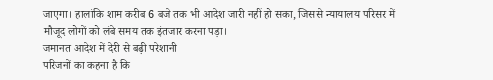जाएगा। हालांकि शाम करीब 6 बजे तक भी आदेश जारी नहीं हो सका, जिससे न्यायालय परिसर में मौजूद लोगों को लंबे समय तक इंतजार करना पड़ा।
जमानत आदेश में देरी से बढ़ी परेशानी
परिजनों का कहना है कि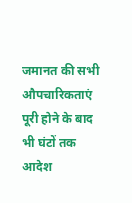जमानत की सभी औपचारिकताएं पूरी होने के बाद भी घंटों तक आदेश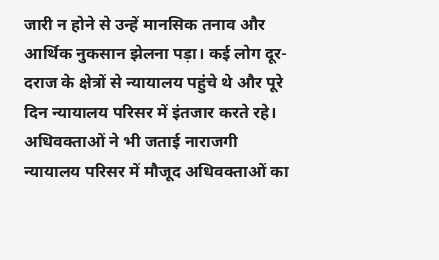जारी न होने से उन्हें मानसिक तनाव और आर्थिक नुकसान झेलना पड़ा। कई लोग दूर-दराज के क्षेत्रों से न्यायालय पहुंचे थे और पूरे दिन न्यायालय परिसर में इंतजार करते रहे।
अधिवक्ताओं ने भी जताई नाराजगी
न्यायालय परिसर में मौजूद अधिवक्ताओं का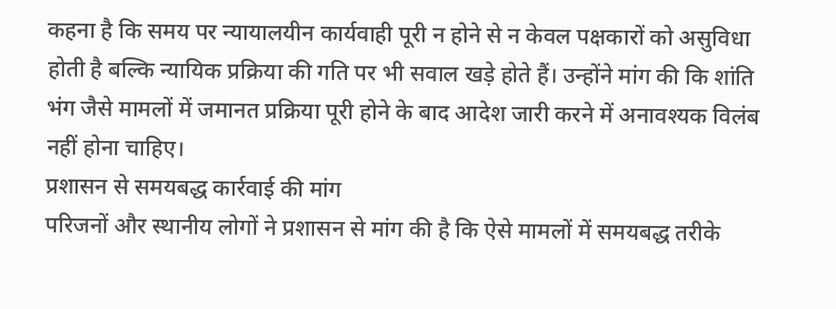कहना है कि समय पर न्यायालयीन कार्यवाही पूरी न होने से न केवल पक्षकारों को असुविधा होती है बल्कि न्यायिक प्रक्रिया की गति पर भी सवाल खड़े होते हैं। उन्होंने मांग की कि शांति भंग जैसे मामलों में जमानत प्रक्रिया पूरी होने के बाद आदेश जारी करने में अनावश्यक विलंब नहीं होना चाहिए।
प्रशासन से समयबद्ध कार्रवाई की मांग
परिजनों और स्थानीय लोगों ने प्रशासन से मांग की है कि ऐसे मामलों में समयबद्ध तरीके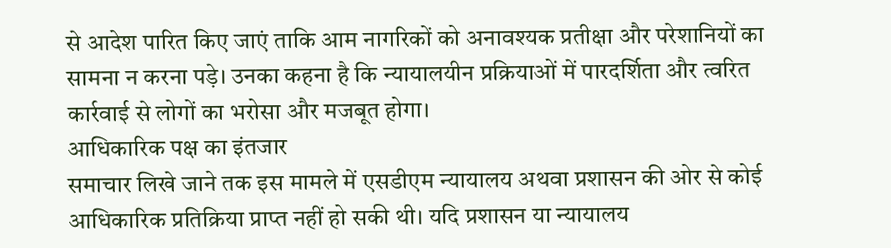से आदेश पारित किए जाएं ताकि आम नागरिकों को अनावश्यक प्रतीक्षा और परेशानियों का सामना न करना पड़े। उनका कहना है कि न्यायालयीन प्रक्रियाओं में पारदर्शिता और त्वरित कार्रवाई से लोगों का भरोसा और मजबूत होगा।
आधिकारिक पक्ष का इंतजार
समाचार लिखे जाने तक इस मामले में एसडीएम न्यायालय अथवा प्रशासन की ओर से कोई आधिकारिक प्रतिक्रिया प्राप्त नहीं हो सकी थी। यदि प्रशासन या न्यायालय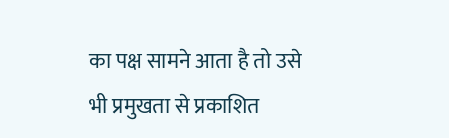का पक्ष सामने आता है तो उसे भी प्रमुखता से प्रकाशित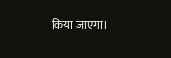किया जाएगा।